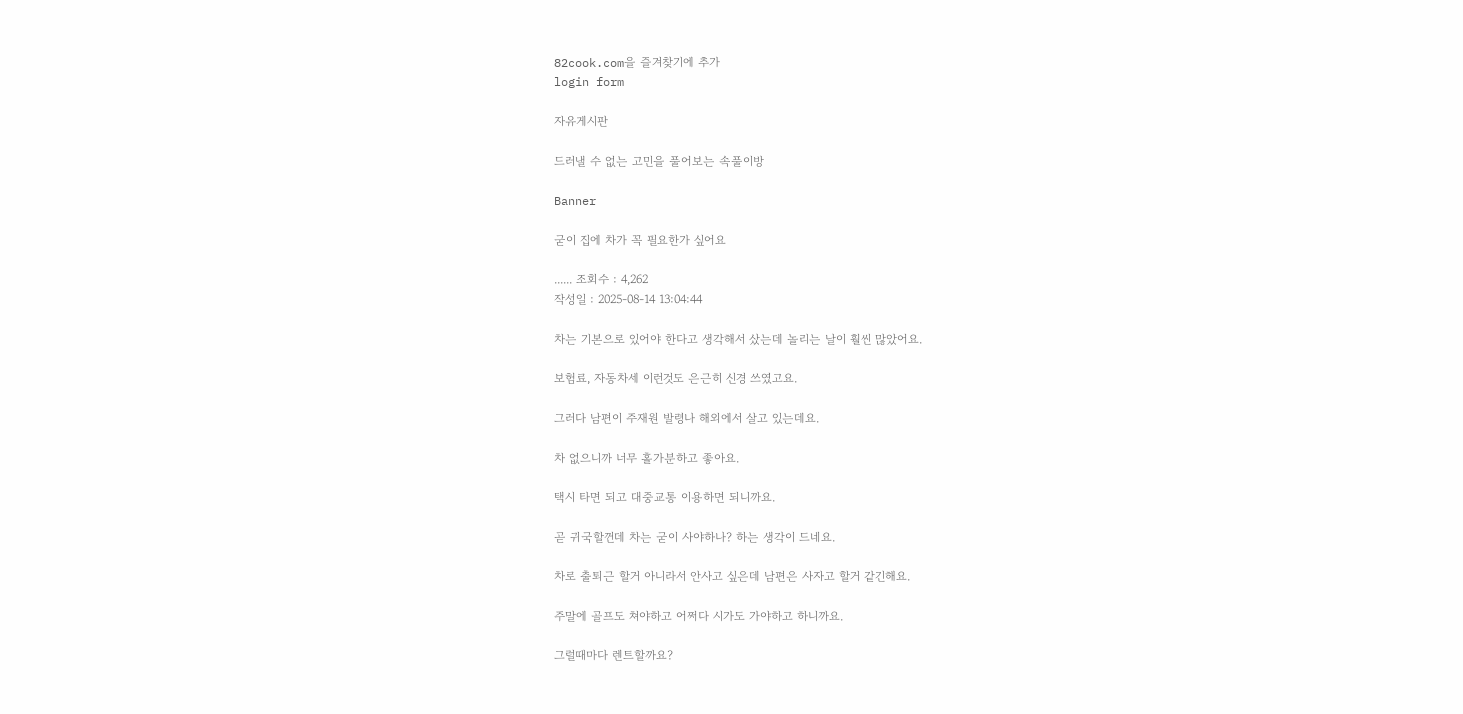82cook.com을 즐겨찾기에 추가
login form

자유게시판

드러낼 수 없는 고민을 풀어보는 속풀이방

Banner

굳이 집에 차가 꼭 필요한가 싶어요

...... 조회수 : 4,262
작성일 : 2025-08-14 13:04:44

차는 기본으로 있어야 한다고 생각해서 샀는데 놀리는 날이 훨씬 많았어요.

보험료, 자동차세 이런것도 은근히 신경 쓰였고요.

그러다 남편이 주재원 발령나 해외에서 살고 있는데요.

차 없으니까 너무 홀가분하고 좋아요.

택시 타면 되고 대중교통 이용하면 되니까요.

곧 귀국할껀데 차는 굳이 사야하나? 하는 생각이 드네요.

차로 출퇴근 할거 아니라서 안사고 싶은데 남편은 사자고 할거 같긴해요.

주말에 골프도 쳐야하고 어쩌다 시가도 가야하고 하니까요.

그럴때마다 렌트할까요?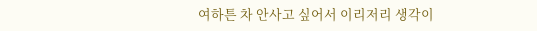여하튼 차 안사고 싶어서 이리저리 생각이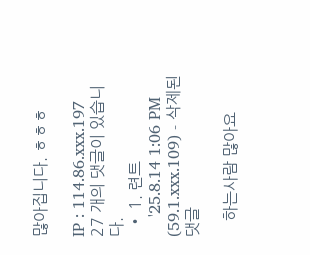많아집니다. ㅎㅎㅎ

IP : 114.86.xxx.197
27 개의 댓글이 있습니다.
  • 1. 련트
    '25.8.14 1:06 PM (59.1.xxx.109) - 삭제된댓글

    하는사람 많아요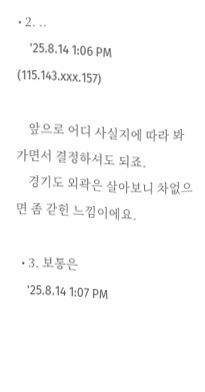• 2. ..
    '25.8.14 1:06 PM (115.143.xxx.157)

    앞으로 어디 사실지에 따라 봐가면서 결정하셔도 되죠.
    경기도 외곽은 살아보니 차없으면 좀 갇힌 느낌이에요.

  • 3. 보통은
    '25.8.14 1:07 PM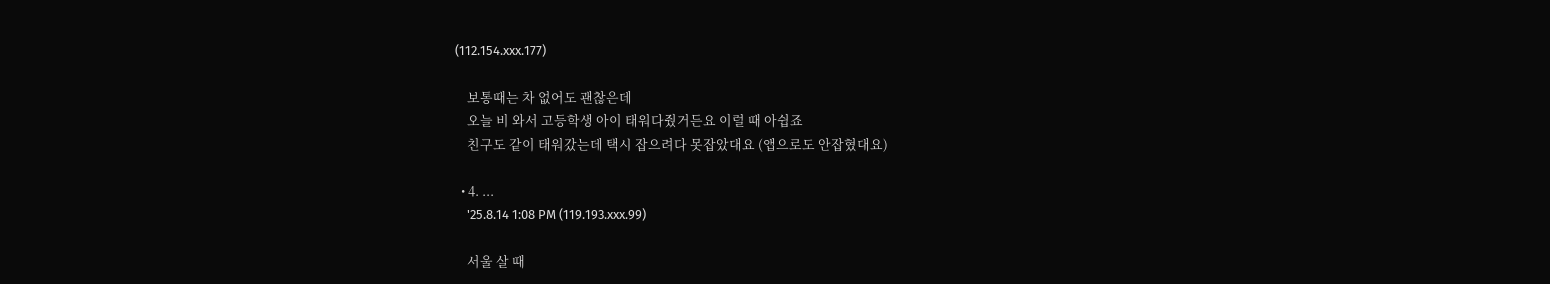(112.154.xxx.177)

    보통때는 차 없어도 괜찮은데
    오늘 비 와서 고등학생 아이 태워다줬거든요 이럴 때 아쉽죠
    친구도 같이 태워갔는데 택시 잡으려다 못잡았대요 (앱으로도 안잡혔대요)

  • 4. ...
    '25.8.14 1:08 PM (119.193.xxx.99)

    서울 살 때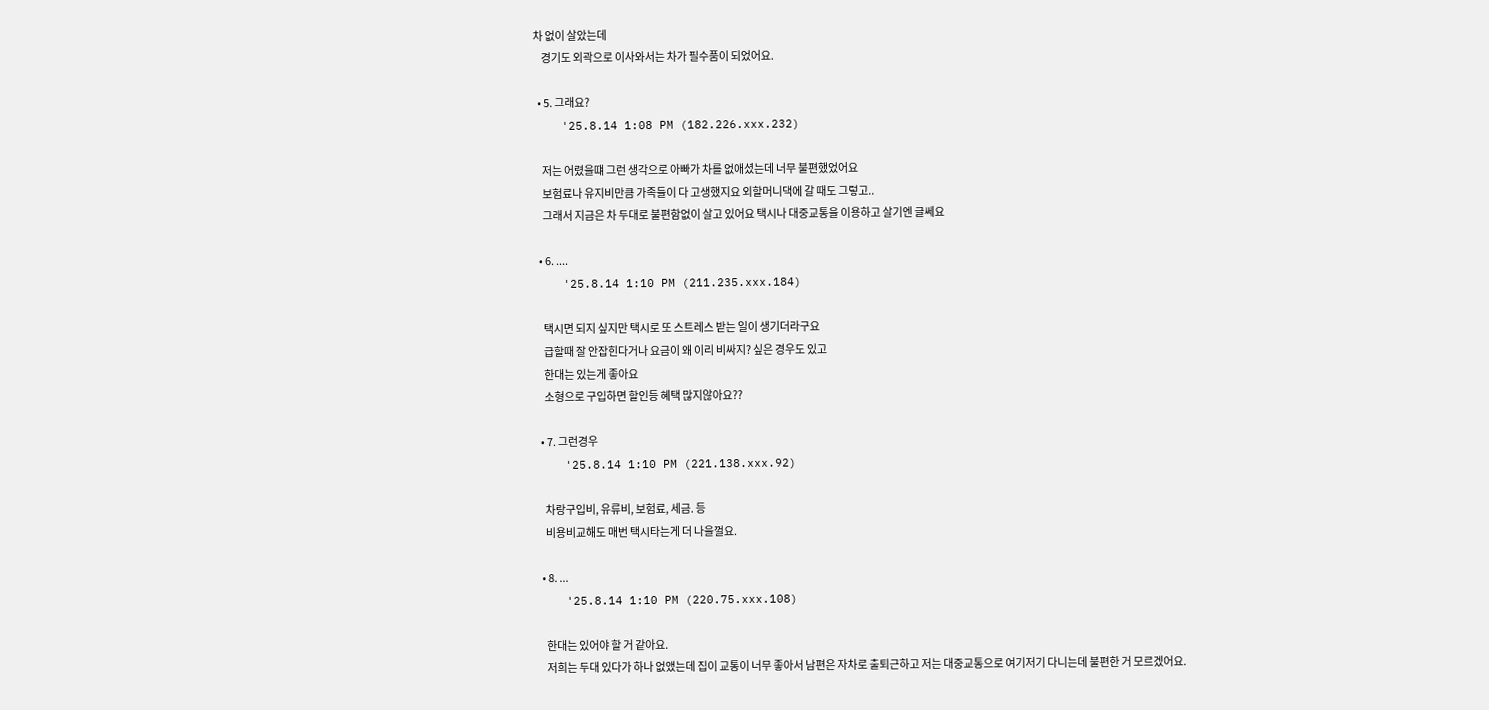차 없이 살았는데
    경기도 외곽으로 이사와서는 차가 필수품이 되었어요.

  • 5. 그래요?
    '25.8.14 1:08 PM (182.226.xxx.232)

    저는 어렸을떄 그런 생각으로 아빠가 차를 없애셨는데 너무 불편했었어요
    보험료나 유지비만큼 가족들이 다 고생했지요 외할머니댁에 갈 때도 그렇고..
    그래서 지금은 차 두대로 불편함없이 살고 있어요 택시나 대중교통을 이용하고 살기엔 글쎄요

  • 6. ....
    '25.8.14 1:10 PM (211.235.xxx.184)

    택시면 되지 싶지만 택시로 또 스트레스 받는 일이 생기더라구요
    급할때 잘 안잡힌다거나 요금이 왜 이리 비싸지? 싶은 경우도 있고
    한대는 있는게 좋아요
    소형으로 구입하면 할인등 혜택 많지않아요??

  • 7. 그런경우
    '25.8.14 1:10 PM (221.138.xxx.92)

    차랑구입비, 유류비, 보험료, 세금. 등
    비용비교해도 매번 택시타는게 더 나을껄요.

  • 8. ...
    '25.8.14 1:10 PM (220.75.xxx.108)

    한대는 있어야 할 거 같아요.
    저희는 두대 있다가 하나 없앴는데 집이 교통이 너무 좋아서 남편은 자차로 출퇴근하고 저는 대중교통으로 여기저기 다니는데 불편한 거 모르겠어요.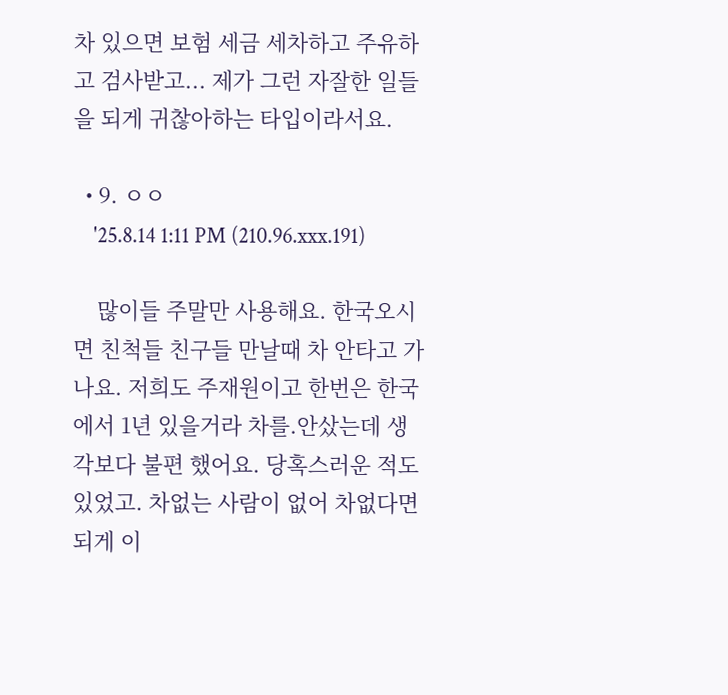차 있으면 보험 세금 세차하고 주유하고 검사받고... 제가 그런 자잘한 일들을 되게 귀찮아하는 타입이라서요.

  • 9. ㅇㅇ
    '25.8.14 1:11 PM (210.96.xxx.191)

    많이들 주말만 사용해요. 한국오시면 친척들 친구들 만날때 차 안타고 가나요. 저희도 주재원이고 한번은 한국에서 1년 있을거라 차를.안샀는데 생각보다 불편 했어요. 당혹스러운 적도 있었고. 차없는 사람이 없어 차없다면 되게 이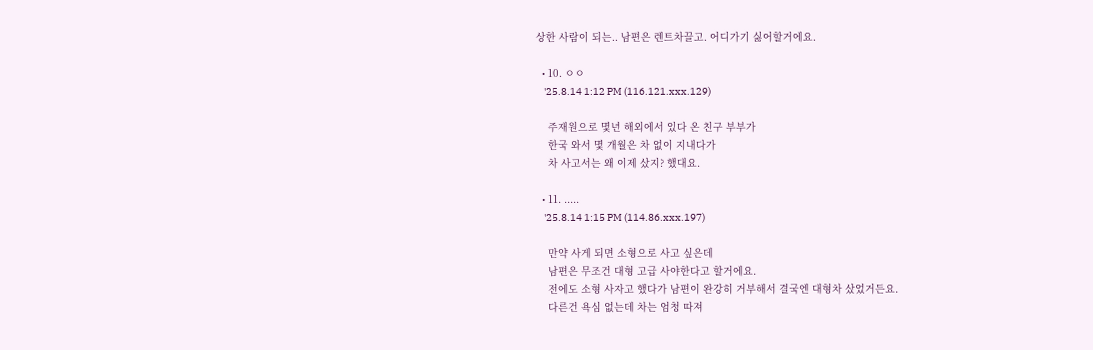상한 사람이 되는.. 남편은 렌트차끌고. 어디가기 싫어할거에요.

  • 10. ㅇㅇ
    '25.8.14 1:12 PM (116.121.xxx.129)

    주재원으로 몇년 해외에서 있다 온 친구 부부가
    한국 와서 몇 개월은 차 없이 지내다가
    차 사고서는 왜 이제 샀지? 했대요.

  • 11. .....
    '25.8.14 1:15 PM (114.86.xxx.197)

    만약 사게 되면 소형으로 사고 싶은데
    남편은 무조건 대형 고급 사야한다고 할거에요.
    전에도 소형 사자고 했다가 남편이 완강히 거부해서 결국엔 대형차 샀었거든요.
    다른건 욕심 없는데 차는 엄청 따져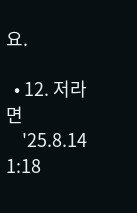요.

  • 12. 저라면
    '25.8.14 1:18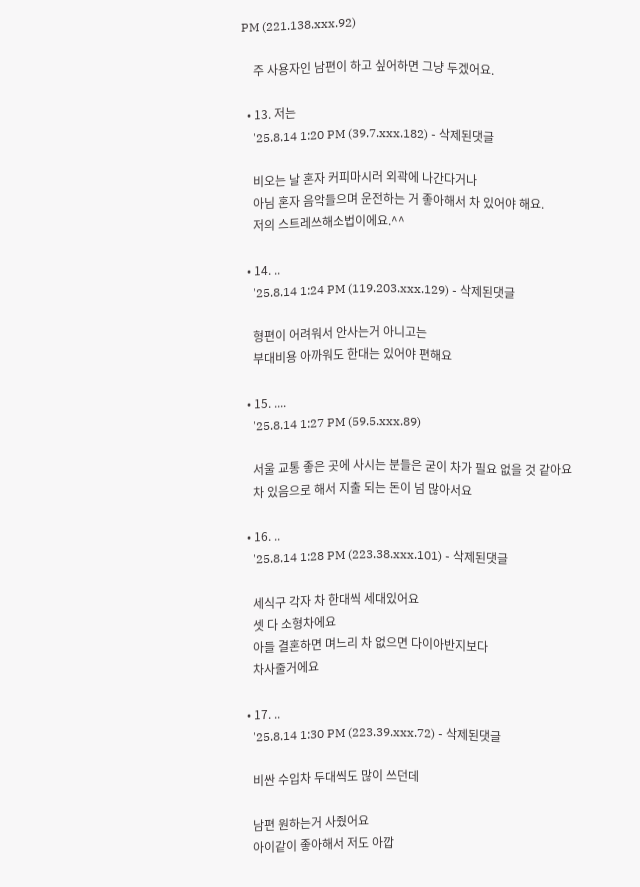PM (221.138.xxx.92)

    주 사용자인 남편이 하고 싶어하면 그냥 두겠어요.

  • 13. 저는
    '25.8.14 1:20 PM (39.7.xxx.182) - 삭제된댓글

    비오는 날 혼자 커피마시러 외곽에 나간다거나
    아님 혼자 음악들으며 운전하는 거 좋아해서 차 있어야 해요.
    저의 스트레쓰해소법이에요.^^

  • 14. ..
    '25.8.14 1:24 PM (119.203.xxx.129) - 삭제된댓글

    형편이 어려워서 안사는거 아니고는
    부대비용 아까워도 한대는 있어야 편해요

  • 15. ....
    '25.8.14 1:27 PM (59.5.xxx.89)

    서울 교통 좋은 곳에 사시는 분들은 굳이 차가 필요 없을 것 같아요
    차 있음으로 해서 지출 되는 돈이 넘 많아서요

  • 16. ..
    '25.8.14 1:28 PM (223.38.xxx.101) - 삭제된댓글

    세식구 각자 차 한대씩 세대있어요
    셋 다 소형차에요
    아들 결혼하면 며느리 차 없으면 다이아반지보다
    차사줄거에요

  • 17. ..
    '25.8.14 1:30 PM (223.39.xxx.72) - 삭제된댓글

    비싼 수입차 두대씩도 많이 쓰던데

    남편 원하는거 사줬어요
    아이같이 좋아해서 저도 아깝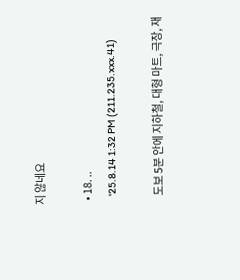지 않네요

  • 18. ..
    '25.8.14 1:32 PM (211.235.xxx.41)

    도보 5분 안에 지하철, 대형 마트, 극장, 재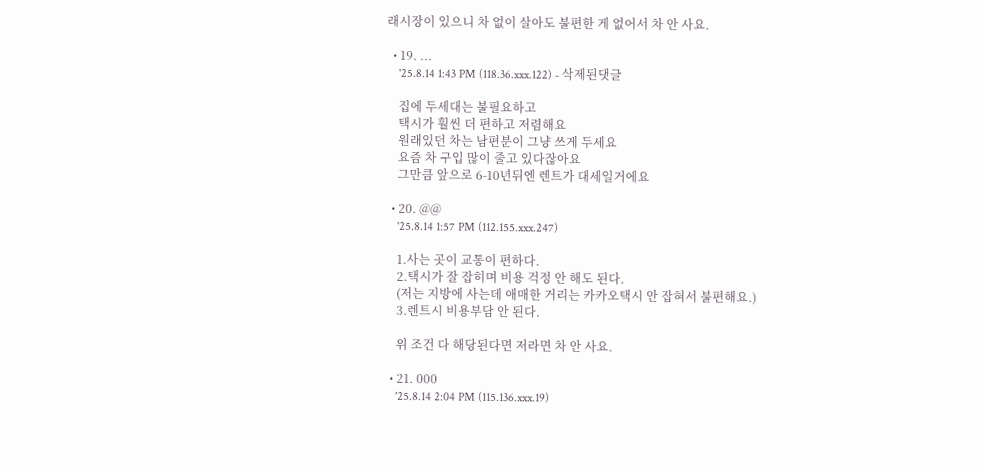래시장이 있으니 차 없이 살아도 불편한 게 없어서 차 안 사요.

  • 19. ...
    '25.8.14 1:43 PM (118.36.xxx.122) - 삭제된댓글

    집에 두세대는 불필요하고
    택시가 훨씬 더 편하고 저렴해요
    원래있던 차는 남편분이 그냥 쓰게 두세요
    요즘 차 구입 많이 줄고 있다잖아요
    그만큼 앞으로 6-10년뒤엔 렌트가 대세일거에요

  • 20. @@
    '25.8.14 1:57 PM (112.155.xxx.247)

    1.사는 곳이 교통이 편하다.
    2.택시가 잘 잡히며 비용 걱정 안 해도 된다.
    (저는 지방에 사는데 애매한 거리는 카카오택시 안 잡혀서 불편해요.)
    3.렌트시 비용부담 안 된다.

    위 조건 다 해당된다면 저라면 차 안 사요.

  • 21. 000
    '25.8.14 2:04 PM (115.136.xxx.19)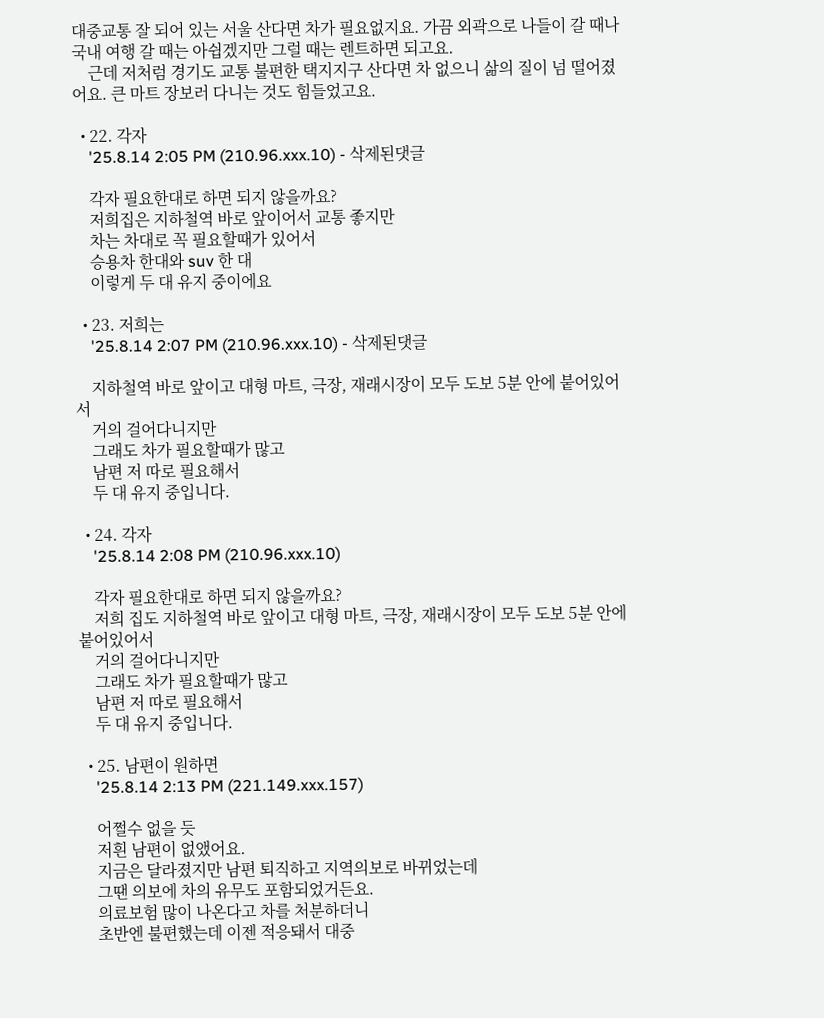대중교통 잘 되어 있는 서울 산다면 차가 필요없지요. 가끔 외곽으로 나들이 갈 때나 국내 여행 갈 때는 아쉽겠지만 그럴 때는 렌트하면 되고요.
    근데 저처럼 경기도 교통 불편한 택지지구 산다면 차 없으니 삶의 질이 넘 떨어졌어요. 큰 마트 장보러 다니는 것도 힘들었고요.

  • 22. 각자
    '25.8.14 2:05 PM (210.96.xxx.10) - 삭제된댓글

    각자 필요한대로 하면 되지 않을까요?
    저희집은 지하철역 바로 앞이어서 교통 좋지만
    차는 차대로 꼭 필요할때가 있어서
    승용차 한대와 suv 한 대
    이렇게 두 대 유지 중이에요

  • 23. 저희는
    '25.8.14 2:07 PM (210.96.xxx.10) - 삭제된댓글

    지하철역 바로 앞이고 대형 마트, 극장, 재래시장이 모두 도보 5분 안에 붙어있어서
    거의 걸어다니지만
    그래도 차가 필요할때가 많고
    남편 저 따로 필요해서
    두 대 유지 중입니다.

  • 24. 각자
    '25.8.14 2:08 PM (210.96.xxx.10)

    각자 필요한대로 하면 되지 않을까요?
    저희 집도 지하철역 바로 앞이고 대형 마트, 극장, 재래시장이 모두 도보 5분 안에 붙어있어서
    거의 걸어다니지만
    그래도 차가 필요할때가 많고
    남편 저 따로 필요해서
    두 대 유지 중입니다.

  • 25. 남편이 원하면
    '25.8.14 2:13 PM (221.149.xxx.157)

    어쩔수 없을 듯
    저흰 남편이 없앴어요.
    지금은 달라졌지만 남편 퇴직하고 지역의보로 바뀌었는데
    그땐 의보에 차의 유무도 포함되었거든요.
    의료보험 많이 나온다고 차를 처분하더니
    초반엔 불편했는데 이젠 적응돼서 대중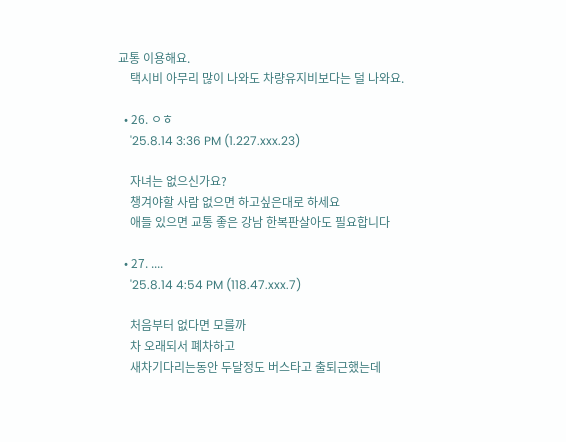교통 이용해요.
    택시비 아무리 많이 나와도 차량유지비보다는 덜 나와요.

  • 26. ㅇㅎ
    '25.8.14 3:36 PM (1.227.xxx.23)

    자녀는 없으신가요?
    챙겨야할 사람 없으면 하고싶은대로 하세요
    애들 있으면 교통 좋은 강남 한복판살아도 필요합니다

  • 27. ....
    '25.8.14 4:54 PM (118.47.xxx.7)

    처음부터 없다면 모를까
    차 오래되서 폐차하고
    새차기다리는동안 두달정도 버스타고 출퇴근했는데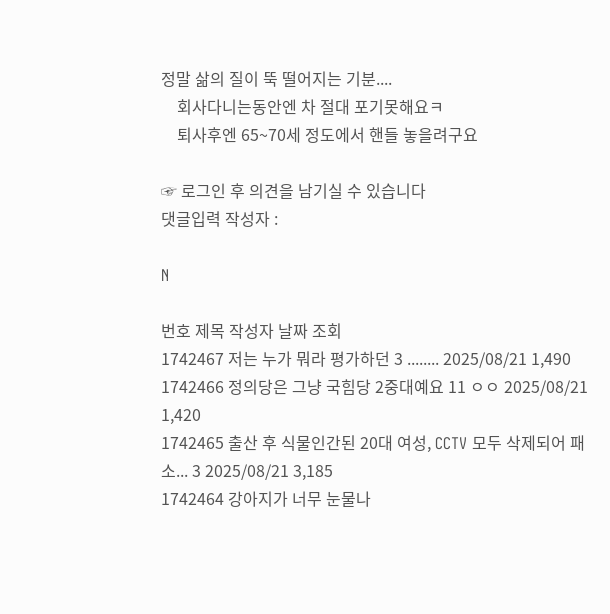정말 삶의 질이 뚝 떨어지는 기분....
    회사다니는동안엔 차 절대 포기못해요ㅋ
    퇴사후엔 65~70세 정도에서 핸들 놓을려구요

☞ 로그인 후 의견을 남기실 수 있습니다
댓글입력 작성자 :

N

번호 제목 작성자 날짜 조회
1742467 저는 누가 뭐라 평가하던 3 ........ 2025/08/21 1,490
1742466 정의당은 그냥 국힘당 2중대예요 11 ㅇㅇ 2025/08/21 1,420
1742465 출산 후 식물인간된 20대 여성, CCTV 모두 삭제되어 패소... 3 2025/08/21 3,185
1742464 강아지가 너무 눈물나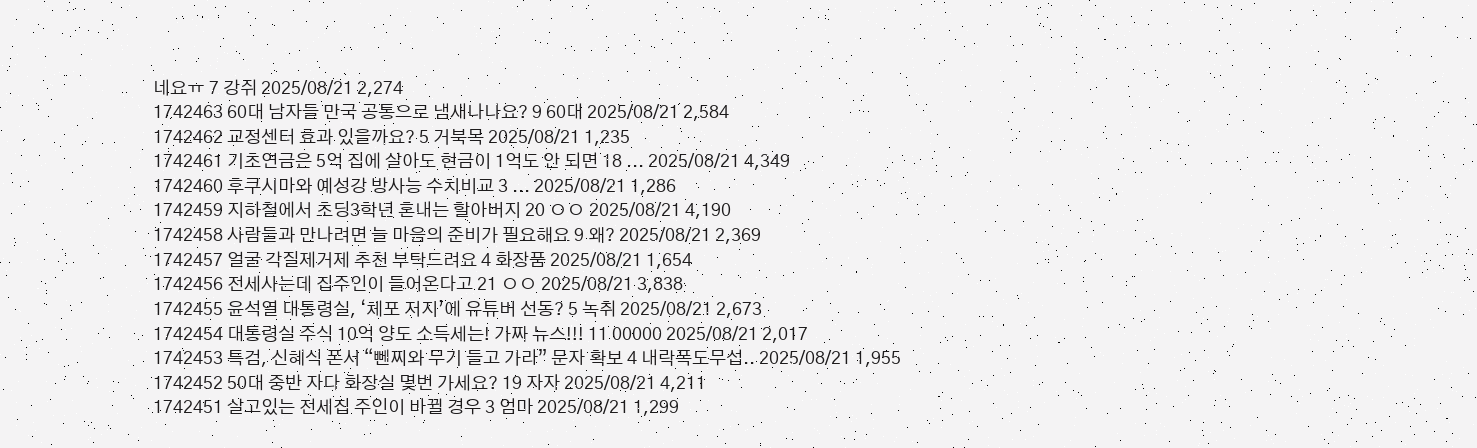네요ㅠ 7 강쥐 2025/08/21 2,274
1742463 60대 남자들 만국 공통으로 냄새나나요? 9 60대 2025/08/21 2,584
1742462 교정센터 효과 있을까요? 5 거북목 2025/08/21 1,235
1742461 기초연금은 5억 집에 살아도 현금이 1억도 안 되면 18 ... 2025/08/21 4,349
1742460 후쿠시마와 예성강 방사능 수치비교 3 ... 2025/08/21 1,286
1742459 지하철에서 초딩3학년 혼내는 할아버지 20 ㅇㅇ 2025/08/21 4,190
1742458 사람들과 만나려면 늘 마음의 준비가 필요해요 9 왜? 2025/08/21 2,369
1742457 얼굴 각질제거제 추천 부탁드려요 4 화장품 2025/08/21 1,654
1742456 전세사는데 집주인이 들어온다고 21 ㅇㅇ 2025/08/21 3,838
1742455 윤석열 대통령실, ‘체포 저지’에 유튜버 선동? 5 녹취 2025/08/21 2,673
1742454 대통령실 주식 10억 양도 소득세는! 가짜 뉴스!!! 11 00000 2025/08/21 2,017
1742453 특검, 신혜식 폰서 “뻰찌와 무기 들고 가라” 문자 확보 4 내락폭도무섭.. 2025/08/21 1,955
1742452 50대 중반 자다 화장실 몇번 가세요? 19 자자 2025/08/21 4,211
1742451 살고있는 전세집 주인이 바뀔 경우 3 엄마 2025/08/21 1,299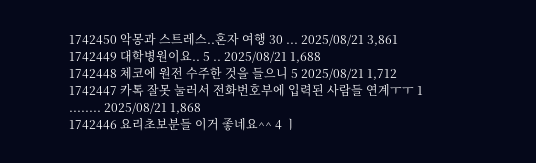1742450 악몽과 스트레스..혼자 여행 30 ... 2025/08/21 3,861
1742449 대학병원이요.. 5 .. 2025/08/21 1,688
1742448 체코에 원전 수주한 것을 들으니 5 2025/08/21 1,712
1742447 카톡 잘못 눌러서 전화번호부에 입력된 사람들 연계ㅜㅜ 1 ........ 2025/08/21 1,868
1742446 요리초보분들 이거 좋네요^^ 4 ㅣ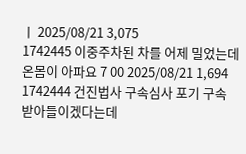ㅣ 2025/08/21 3,075
1742445 이중주차된 차를 어제 밀었는데 온몸이 아파요 7 00 2025/08/21 1,694
1742444 건진법사 구속심사 포기 구속 받아들이겠다는데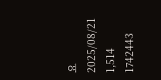요 2025/08/21 1,514
1742443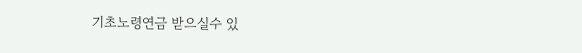기초노령연금 받으실수 있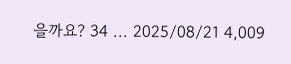을까요? 34 ... 2025/08/21 4,009